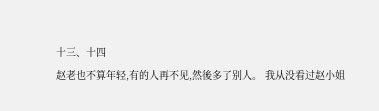十三、十四
赵老也不算年轻,有的人再不见,然後多了别人。 我从没看过赵小姐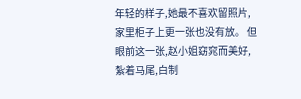年轻的样子,她最不喜欢留照片,家里柜子上更一张也没有放。 但眼前这一张,赵小姐窈窕而美好,紮着马尾,白制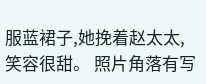服蓝裙子,她挽着赵太太,笑容很甜。 照片角落有写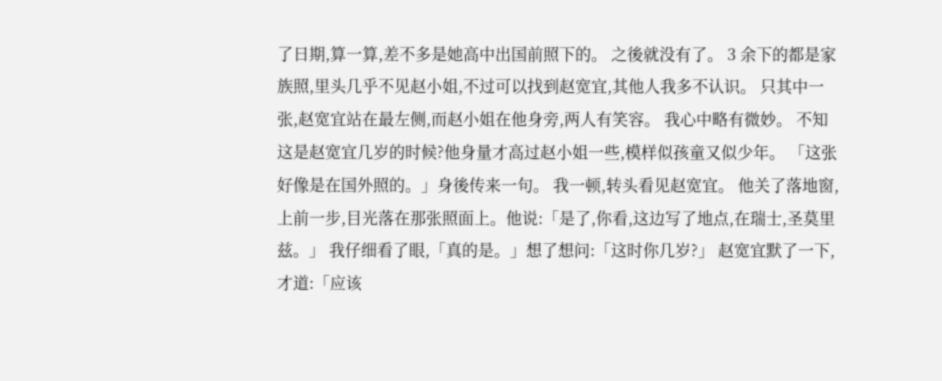了日期,算一算,差不多是她高中出国前照下的。 之後就没有了。 3 余下的都是家族照,里头几乎不见赵小姐,不过可以找到赵宽宜,其他人我多不认识。 只其中一张,赵宽宜站在最左侧,而赵小姐在他身旁,两人有笑容。 我心中略有微妙。 不知这是赵宽宜几岁的时候?他身量才高过赵小姐一些,模样似孩童又似少年。 「这张好像是在国外照的。」身後传来一句。 我一顿,转头看见赵宽宜。 他关了落地窗,上前一步,目光落在那张照面上。他说:「是了,你看,这边写了地点,在瑞士,圣莫里兹。」 我仔细看了眼,「真的是。」想了想问:「这时你几岁?」 赵宽宜默了一下,才道:「应该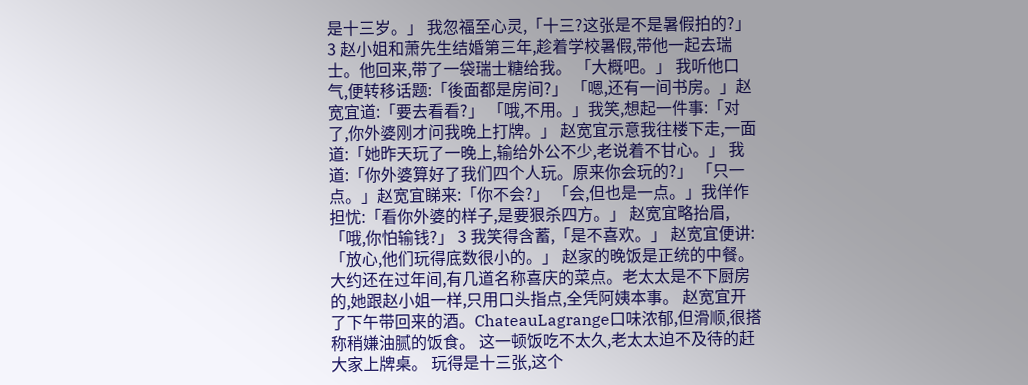是十三岁。」 我忽福至心灵,「十三?这张是不是暑假拍的?」 3 赵小姐和萧先生结婚第三年,趁着学校暑假,带他一起去瑞士。他回来,带了一袋瑞士糖给我。 「大概吧。」 我听他口气,便转移话题:「後面都是房间?」 「嗯,还有一间书房。」赵宽宜道:「要去看看?」 「哦,不用。」我笑,想起一件事:「对了,你外婆刚才问我晚上打牌。」 赵宽宜示意我往楼下走,一面道:「她昨天玩了一晚上,输给外公不少,老说着不甘心。」 我道:「你外婆算好了我们四个人玩。原来你会玩的?」 「只一点。」赵宽宜睇来:「你不会?」 「会,但也是一点。」我佯作担忧:「看你外婆的样子,是要狠杀四方。」 赵宽宜略抬眉,「哦,你怕输钱?」 3 我笑得含蓄,「是不喜欢。」 赵宽宜便讲:「放心,他们玩得底数很小的。」 赵家的晚饭是正统的中餐。 大约还在过年间,有几道名称喜庆的菜点。老太太是不下厨房的,她跟赵小姐一样,只用口头指点,全凭阿姨本事。 赵宽宜开了下午带回来的酒。ChateauLagrange口味浓郁,但滑顺,很搭称稍嫌油腻的饭食。 这一顿饭吃不太久,老太太迫不及待的赶大家上牌桌。 玩得是十三张,这个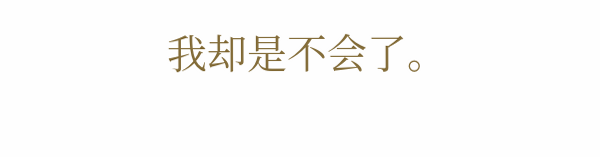我却是不会了。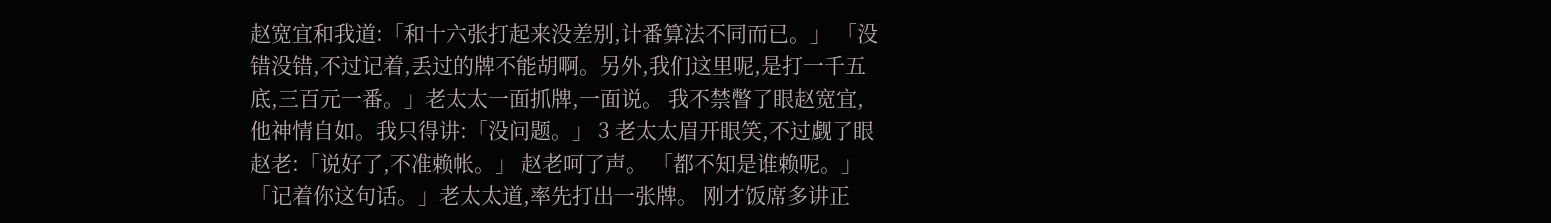赵宽宜和我道:「和十六张打起来没差别,计番算法不同而已。」 「没错没错,不过记着,丢过的牌不能胡啊。另外,我们这里呢,是打一千五底,三百元一番。」老太太一面抓牌,一面说。 我不禁瞥了眼赵宽宜,他神情自如。我只得讲:「没问题。」 3 老太太眉开眼笑,不过觑了眼赵老:「说好了,不准赖帐。」 赵老呵了声。 「都不知是谁赖呢。」 「记着你这句话。」老太太道,率先打出一张牌。 刚才饭席多讲正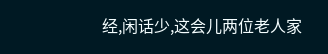经,闲话少,这会儿两位老人家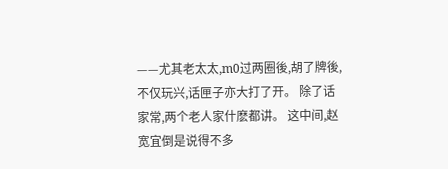——尤其老太太,m0过两圈後,胡了牌後,不仅玩兴,话匣子亦大打了开。 除了话家常,两个老人家什麽都讲。 这中间,赵宽宜倒是说得不多